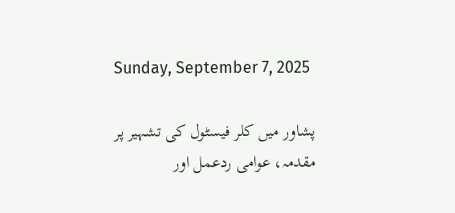Sunday, September 7, 2025

پشاور میں کلر فیسٹول کی تشہیر پر مقدمہ، عوامی ردعمل اور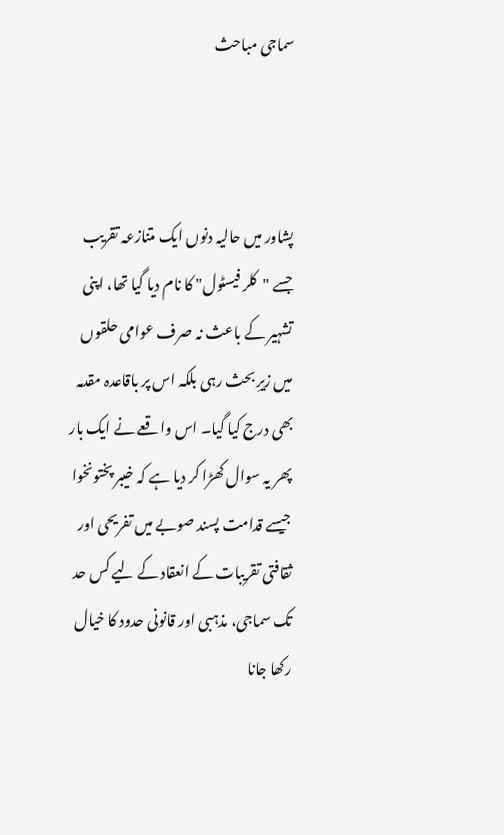سماجی مباحث



پشاور میں حالیہ دنوں ایک متنازعہ تقریب جسے "کلر فیسٹول" کا نام دیا گیا تھا، اپنی تشہیر کے باعث نہ صرف عوامی حلقوں میں زیرِ بحث رہی بلکہ اس پر باقاعدہ مقدمہ بھی درج کیا گیا۔ اس واقعے نے ایک بار پھر یہ سوال کھڑا کر دیا ہے کہ خیبر پختونخوا جیسے قدامت پسند صوبے میں تفریحی اور ثقافتی تقریبات کے انعقاد کے لیے کس حد تک سماجی، مذہبی اور قانونی حدود کا خیال رکھا جانا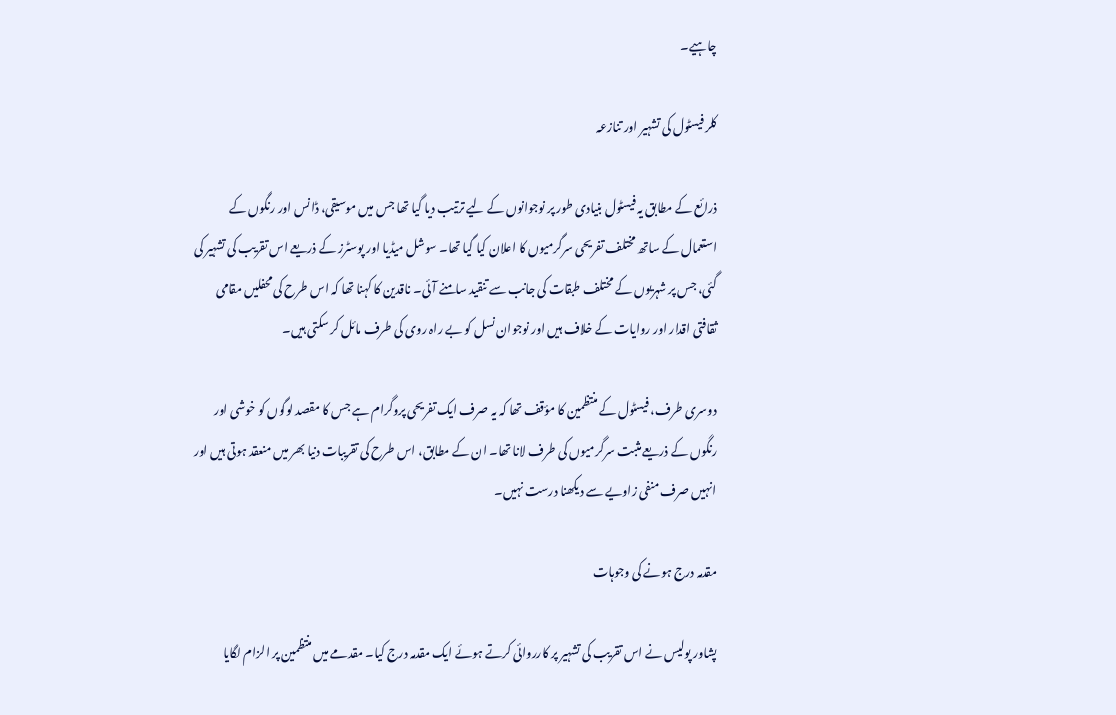چاہیے۔

کلر فیسٹول کی تشہیر اور تنازعہ

ذرائع کے مطابق یہ فیسٹول بنیادی طور پر نوجوانوں کے لیے ترتیب دیا گیا تھا جس میں موسیقی، ڈانس اور رنگوں کے استعمال کے ساتھ مختلف تفریحی سرگرمیوں کا اعلان کیا گیا تھا۔ سوشل میڈیا اور پوسٹرز کے ذریعے اس تقریب کی تشہیر کی گئی، جس پر شہریوں کے مختلف طبقات کی جانب سے تنقید سامنے آئی۔ ناقدین کا کہنا تھا کہ اس طرح کی محفلیں مقامی ثقافتی اقدار اور روایات کے خلاف ہیں اور نوجوان نسل کو بے راہ روی کی طرف مائل کر سکتی ہیں۔

دوسری طرف، فیسٹول کے منتظمین کا مؤقف تھا کہ یہ صرف ایک تفریحی پروگرام ہے جس کا مقصد لوگوں کو خوشی اور رنگوں کے ذریعے مثبت سرگرمیوں کی طرف لانا تھا۔ ان کے مطابق، اس طرح کی تقریبات دنیا بھر میں منعقد ہوتی ہیں اور انہیں صرف منفی زاویے سے دیکھنا درست نہیں۔

مقدمہ درج ہونے کی وجوہات

پشاور پولیس نے اس تقریب کی تشہیر پر کارروائی کرتے ہوئے ایک مقدمہ درج کیا۔ مقدمے میں منتظمین پر الزام لگایا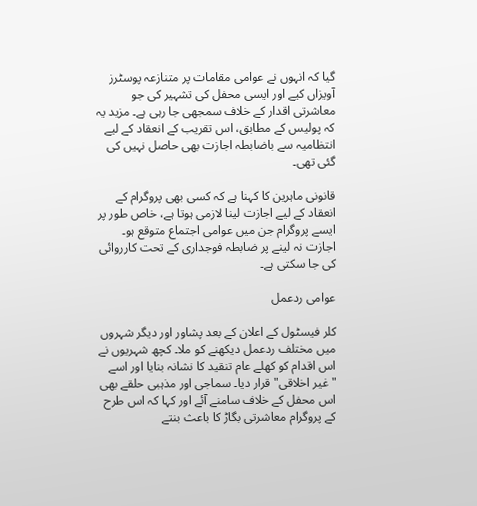گیا کہ انہوں نے عوامی مقامات پر متنازعہ پوسٹرز آویزاں کیے اور ایسی محفل کی تشہیر کی جو معاشرتی اقدار کے خلاف سمجھی جا رہی ہے۔ مزید یہ کہ پولیس کے مطابق، اس تقریب کے انعقاد کے لیے انتظامیہ سے باضابطہ اجازت بھی حاصل نہیں کی گئی تھی۔

قانونی ماہرین کا کہنا ہے کہ کسی بھی پروگرام کے انعقاد کے لیے اجازت لینا لازمی ہوتا ہے، خاص طور پر ایسے پروگرام جن میں عوامی اجتماع متوقع ہو۔ اجازت نہ لینے پر ضابطہ فوجداری کے تحت کارروائی کی جا سکتی ہے۔

عوامی ردعمل

کلر فیسٹول کے اعلان کے بعد پشاور اور دیگر شہروں میں مختلف ردعمل دیکھنے کو ملا۔ کچھ شہریوں نے اس اقدام کو کھلے عام تنقید کا نشانہ بنایا اور اسے "غیر اخلاقی" قرار دیا۔ سماجی اور مذہبی حلقے بھی اس محفل کے خلاف سامنے آئے اور کہا کہ اس طرح کے پروگرام معاشرتی بگاڑ کا باعث بنتے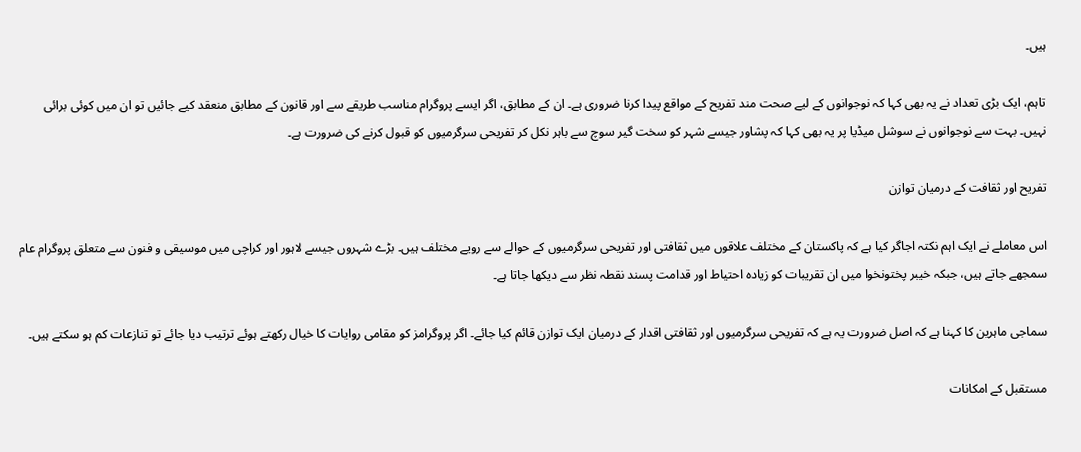ہیں۔

تاہم، ایک بڑی تعداد نے یہ بھی کہا کہ نوجوانوں کے لیے صحت مند تفریح کے مواقع پیدا کرنا ضروری ہے۔ ان کے مطابق، اگر ایسے پروگرام مناسب طریقے سے اور قانون کے مطابق منعقد کیے جائیں تو ان میں کوئی برائی نہیں۔ بہت سے نوجوانوں نے سوشل میڈیا پر یہ بھی کہا کہ پشاور جیسے شہر کو سخت گیر سوچ سے باہر نکل کر تفریحی سرگرمیوں کو قبول کرنے کی ضرورت ہے۔

تفریح اور ثقافت کے درمیان توازن

اس معاملے نے ایک اہم نکتہ اجاگر کیا ہے کہ پاکستان کے مختلف علاقوں میں ثقافتی اور تفریحی سرگرمیوں کے حوالے سے رویے مختلف ہیں۔ بڑے شہروں جیسے لاہور اور کراچی میں موسیقی و فنون سے متعلق پروگرام عام سمجھے جاتے ہیں، جبکہ خیبر پختونخوا میں ان تقریبات کو زیادہ احتیاط اور قدامت پسند نقطہ نظر سے دیکھا جاتا ہے۔

سماجی ماہرین کا کہنا ہے کہ اصل ضرورت یہ ہے کہ تفریحی سرگرمیوں اور ثقافتی اقدار کے درمیان ایک توازن قائم کیا جائے۔ اگر پروگرامز کو مقامی روایات کا خیال رکھتے ہوئے ترتیب دیا جائے تو تنازعات کم ہو سکتے ہیں۔

مستقبل کے امکانات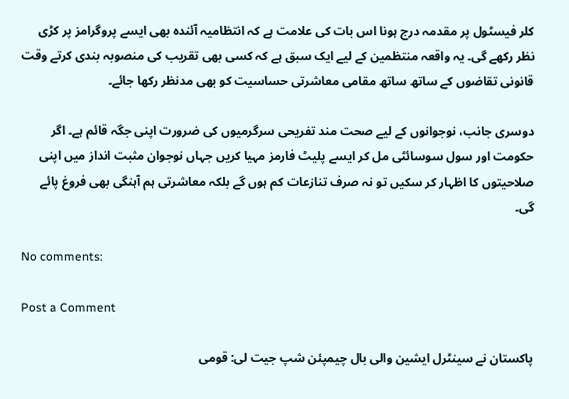کلر فیسٹول پر مقدمہ درج ہونا اس بات کی علامت ہے کہ انتظامیہ آئندہ بھی ایسے پروگرامز پر کڑی نظر رکھے گی۔ یہ واقعہ منتظمین کے لیے ایک سبق ہے کہ کسی بھی تقریب کی منصوبہ بندی کرتے وقت قانونی تقاضوں کے ساتھ ساتھ مقامی معاشرتی حساسیت کو بھی مدنظر رکھا جائے۔

دوسری جانب، نوجوانوں کے لیے صحت مند تفریحی سرگرمیوں کی ضرورت اپنی جگہ قائم ہے۔ اگر حکومت اور سول سوسائٹی مل کر ایسے پلیٹ فارمز مہیا کریں جہاں نوجوان مثبت انداز میں اپنی صلاحیتوں کا اظہار کر سکیں تو نہ صرف تنازعات کم ہوں گے بلکہ معاشرتی ہم آہنگی بھی فروغ پائے گی۔

No comments:

Post a Comment

پاکستان نے سینٹرل ایشین والی بال چیمپئن شپ جیت لی: قومی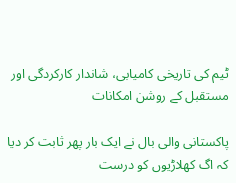ٹیم کی تاریخی کامیابی، شاندار کارکردگی اور مستقبل کے روشن امکانات

پاکستانی والی بال نے ایک بار پھر ثابت کر دیا کہ اگ کھلاڑیوں کو درست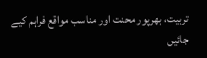تربیت، بھرپور محنت اور مناسب مواقع فراہم کیے جائیں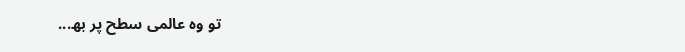تو وہ عالمی سطح پر بھ...